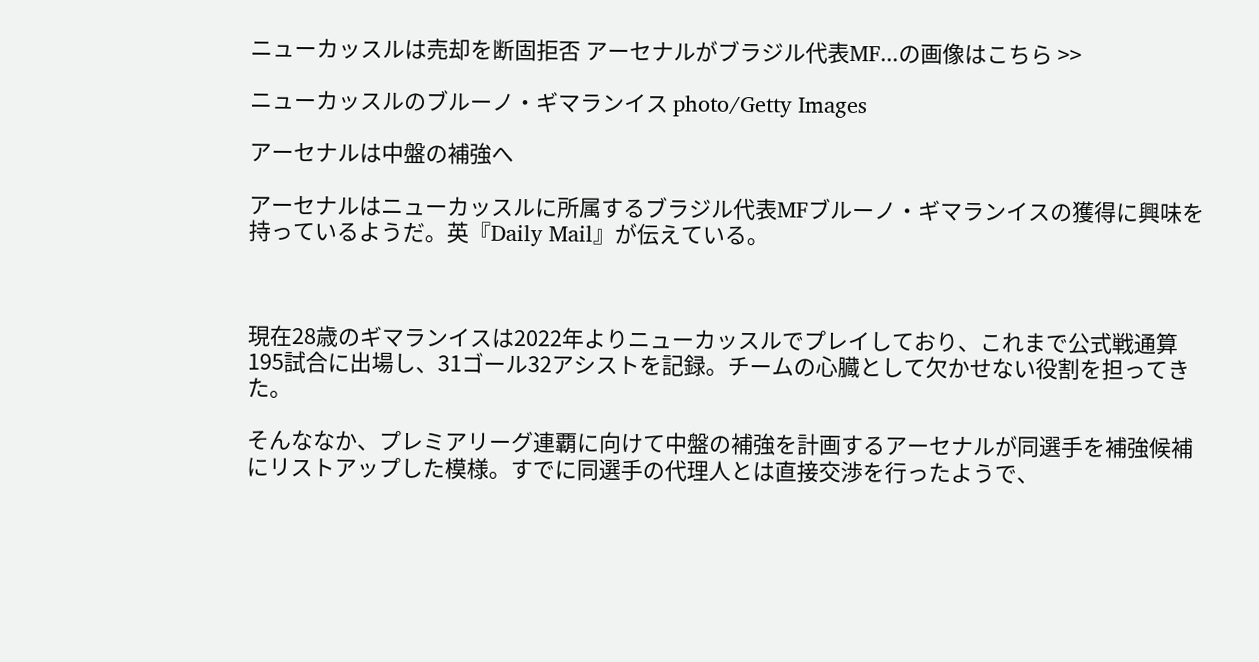ニューカッスルは売却を断固拒否 アーセナルがブラジル代表MF...の画像はこちら >>

ニューカッスルのブルーノ・ギマランイス photo/Getty Images

アーセナルは中盤の補強へ

アーセナルはニューカッスルに所属するブラジル代表MFブルーノ・ギマランイスの獲得に興味を持っているようだ。英『Daily Mail』が伝えている。



現在28歳のギマランイスは2022年よりニューカッスルでプレイしており、これまで公式戦通算195試合に出場し、31ゴール32アシストを記録。チームの心臓として欠かせない役割を担ってきた。

そんななか、プレミアリーグ連覇に向けて中盤の補強を計画するアーセナルが同選手を補強候補にリストアップした模様。すでに同選手の代理人とは直接交渉を行ったようで、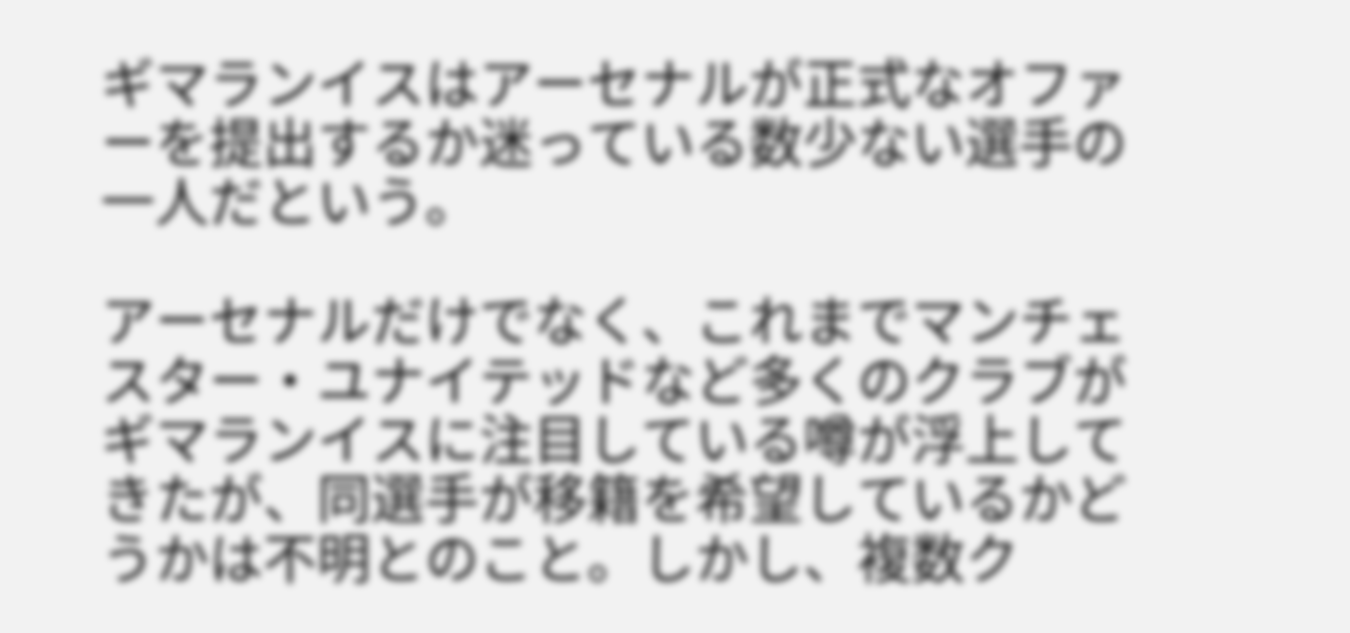ギマランイスはアーセナルが正式なオファーを提出するか迷っている数少ない選手の一人だという。

アーセナルだけでなく、これまでマンチェスター・ユナイテッドなど多くのクラブがギマランイスに注目している噂が浮上してきたが、同選手が移籍を希望しているかどうかは不明とのこと。しかし、複数ク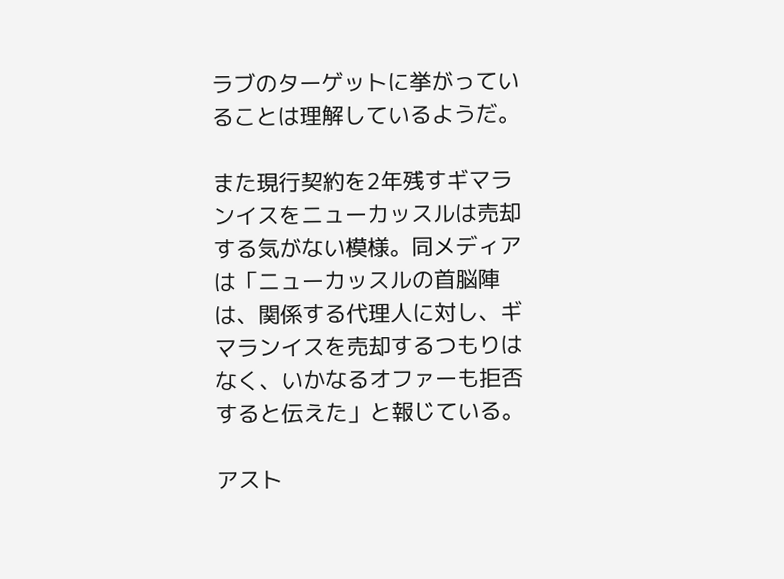ラブのターゲットに挙がっていることは理解しているようだ。

また現行契約を2年残すギマランイスをニューカッスルは売却する気がない模様。同メディアは「ニューカッスルの首脳陣は、関係する代理人に対し、ギマランイスを売却するつもりはなく、いかなるオファーも拒否すると伝えた」と報じている。

アスト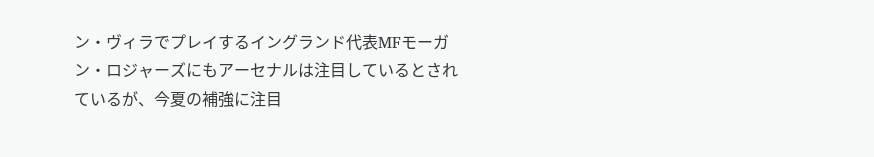ン・ヴィラでプレイするイングランド代表MFモーガン・ロジャーズにもアーセナルは注目しているとされているが、今夏の補強に注目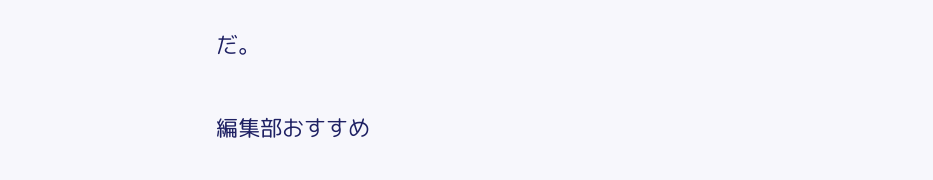だ。

編集部おすすめ